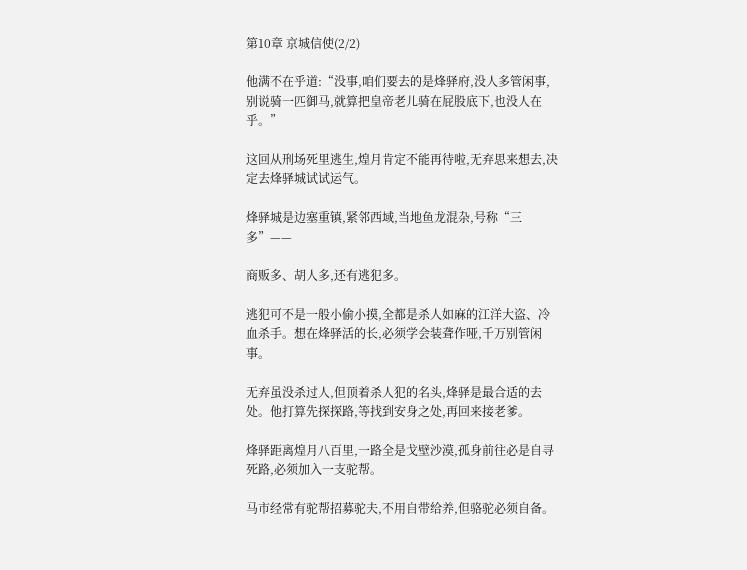第10章 京城信使(2/2)

他满不在乎道:“没事,咱们要去的是烽驿府,没人多管闲事,别说骑一匹御马,就算把皇帝老儿骑在屁股底下,也没人在乎。”

这回从刑场死里逃生,煌月肯定不能再待啦,无弃思来想去,决定去烽驿城试试运气。

烽驿城是边塞重镇,紧邻西域,当地鱼龙混杂,号称“三多”——

商贩多、胡人多,还有逃犯多。

逃犯可不是一般小偷小摸,全都是杀人如麻的江洋大盗、冷血杀手。想在烽驿活的长,必须学会装聋作哑,千万别管闲事。

无弃虽没杀过人,但顶着杀人犯的名头,烽驿是最合适的去处。他打算先探探路,等找到安身之处,再回来接老爹。

烽驿距离煌月八百里,一路全是戈壁沙漠,孤身前往必是自寻死路,必须加入一支驼帮。

马市经常有驼帮招募驼夫,不用自带给养,但骆驼必须自备。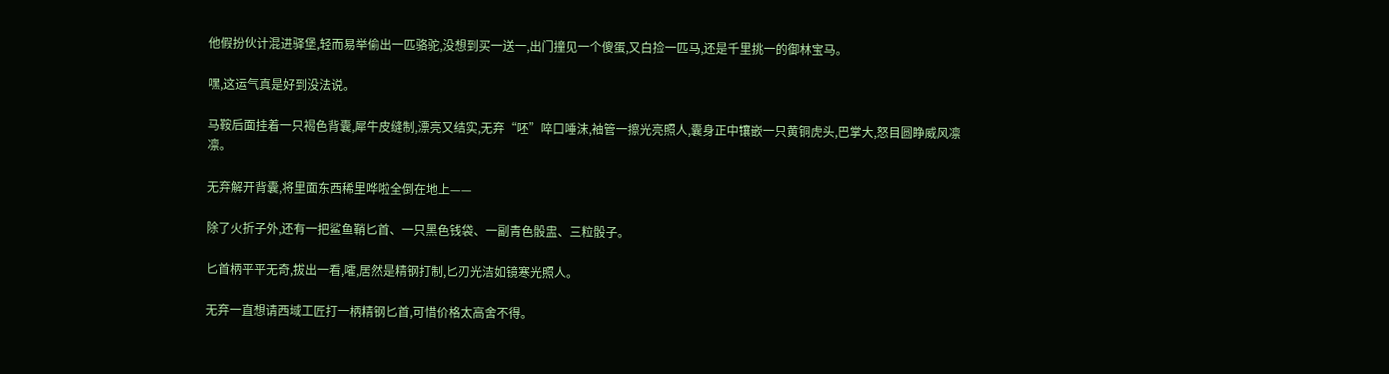他假扮伙计混进驿堡,轻而易举偷出一匹骆驼,没想到买一送一,出门撞见一个傻蛋,又白捡一匹马,还是千里挑一的御林宝马。

嘿,这运气真是好到没法说。

马鞍后面挂着一只褐色背囊,犀牛皮缝制,漂亮又结实,无弃“呸”啐口唾沫,袖管一擦光亮照人,囊身正中镶嵌一只黄铜虎头,巴掌大,怒目圆睁威风凛凛。

无弃解开背囊,将里面东西稀里哗啦全倒在地上——

除了火折子外,还有一把鲨鱼鞘匕首、一只黑色钱袋、一副青色骰盅、三粒骰子。

匕首柄平平无奇,拔出一看,嚯,居然是精钢打制,匕刃光洁如镜寒光照人。

无弃一直想请西域工匠打一柄精钢匕首,可惜价格太高舍不得。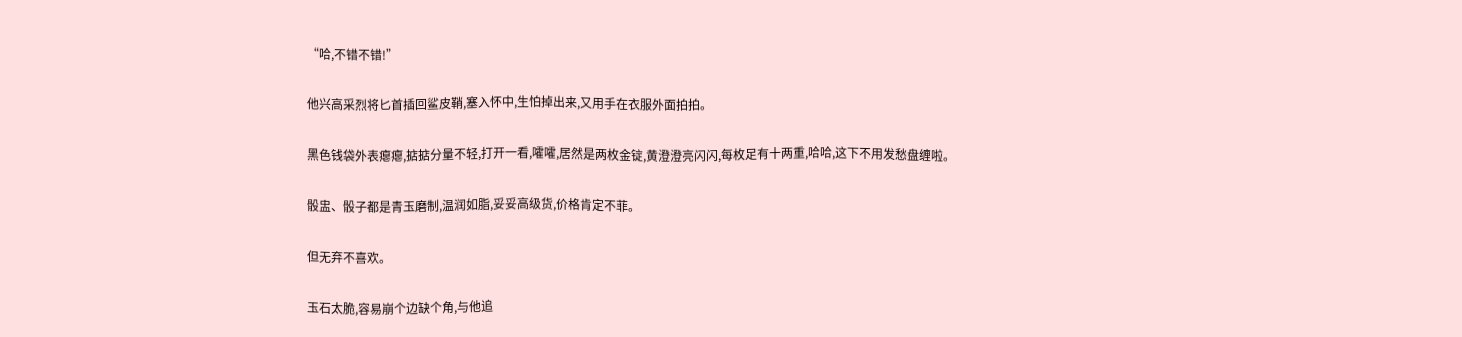“哈,不错不错!”

他兴高采烈将匕首插回鲨皮鞘,塞入怀中,生怕掉出来,又用手在衣服外面拍拍。

黑色钱袋外表瘪瘪,掂掂分量不轻,打开一看,嚯嚯,居然是两枚金锭,黄澄澄亮闪闪,每枚足有十两重,哈哈,这下不用发愁盘缠啦。

骰盅、骰子都是青玉磨制,温润如脂,妥妥高级货,价格肯定不菲。

但无弃不喜欢。

玉石太脆,容易崩个边缺个角,与他追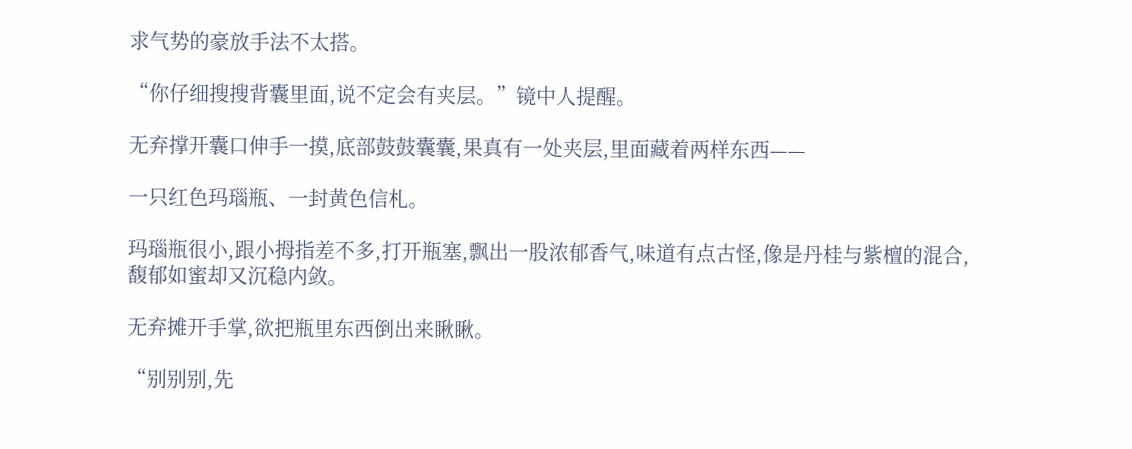求气势的豪放手法不太搭。

“你仔细搜搜背囊里面,说不定会有夹层。”镜中人提醒。

无弃撑开囊口伸手一摸,底部鼓鼓囊囊,果真有一处夹层,里面藏着两样东西——

一只红色玛瑙瓶、一封黄色信札。

玛瑙瓶很小,跟小拇指差不多,打开瓶塞,飘出一股浓郁香气,味道有点古怪,像是丹桂与紫檀的混合,馥郁如蜜却又沉稳内敛。

无弃摊开手掌,欲把瓶里东西倒出来瞅瞅。

“别别别,先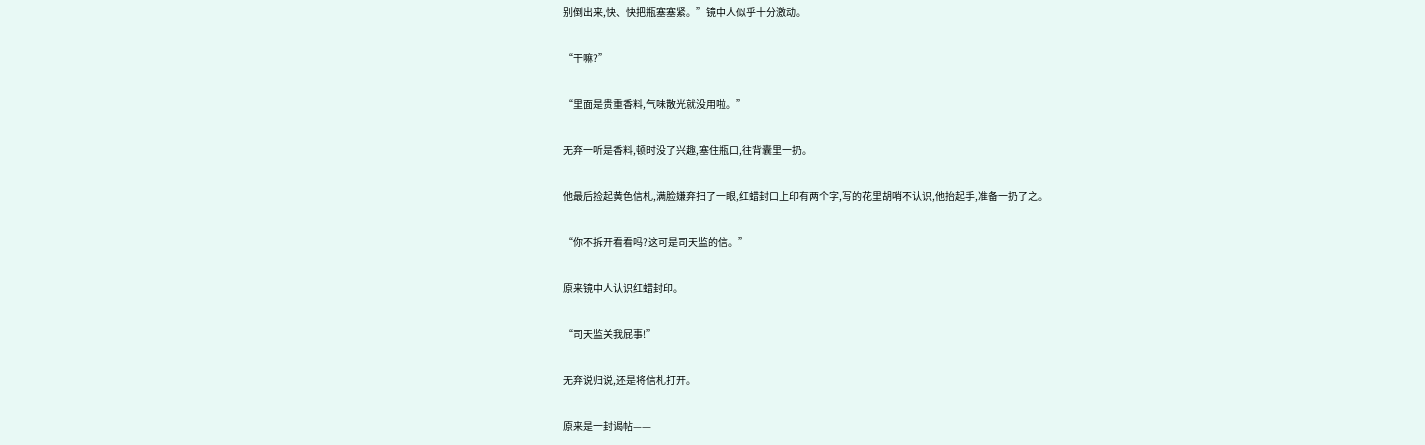别倒出来,快、快把瓶塞塞紧。”镜中人似乎十分激动。

“干嘛?”

“里面是贵重香料,气味散光就没用啦。”

无弃一听是香料,顿时没了兴趣,塞住瓶口,往背囊里一扔。

他最后捡起黄色信札,满脸嫌弃扫了一眼,红蜡封口上印有两个字,写的花里胡哨不认识,他抬起手,准备一扔了之。

“你不拆开看看吗?这可是司天监的信。”

原来镜中人认识红蜡封印。

“司天监关我屁事!”

无弃说归说,还是将信札打开。

原来是一封谒帖——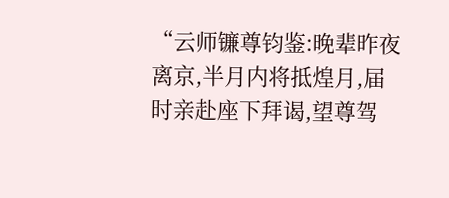“云师镰尊钧鉴:晚辈昨夜离京,半月内将抵煌月,届时亲赴座下拜谒,望尊驾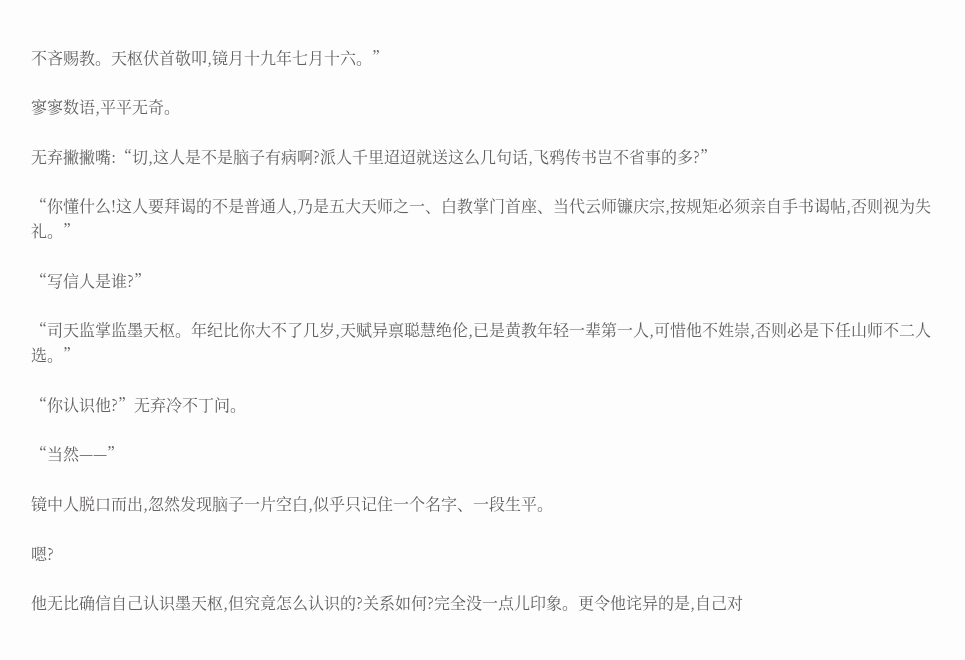不吝赐教。天枢伏首敬叩,镜月十九年七月十六。”

寥寥数语,平平无奇。

无弃撇撇嘴:“切,这人是不是脑子有病啊?派人千里迢迢就送这么几句话,飞鸦传书岂不省事的多?”

“你懂什么!这人要拜谒的不是普通人,乃是五大天师之一、白教掌门首座、当代云师镰庆宗,按规矩必须亲自手书谒帖,否则视为失礼。”

“写信人是谁?”

“司天监掌监墨天枢。年纪比你大不了几岁,天赋异禀聪慧绝伦,已是黄教年轻一辈第一人,可惜他不姓崇,否则必是下任山师不二人选。”

“你认识他?”无弃冷不丁问。

“当然——”

镜中人脱口而出,忽然发现脑子一片空白,似乎只记住一个名字、一段生平。

嗯?

他无比确信自己认识墨天枢,但究竟怎么认识的?关系如何?完全没一点儿印象。更令他诧异的是,自己对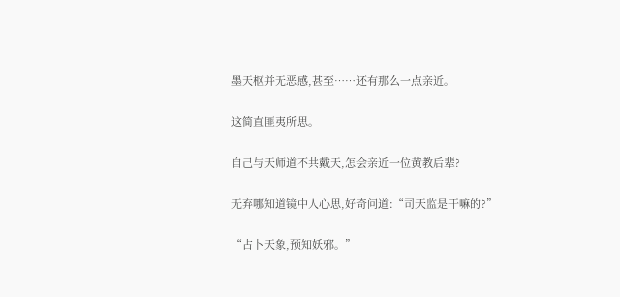墨天枢并无恶感,甚至……还有那么一点亲近。

这简直匪夷所思。

自己与天师道不共戴天,怎会亲近一位黄教后辈?

无弃哪知道镜中人心思,好奇问道:“司天监是干嘛的?”

“占卜天象,预知妖邪。”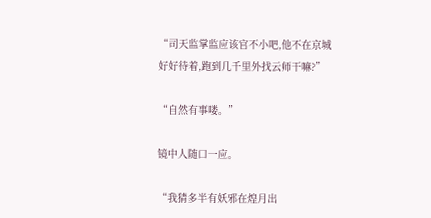“司天监掌监应该官不小吧,他不在京城好好待着,跑到几千里外找云师干嘛?”

“自然有事喽。”

镜中人随口一应。

“我猜多半有妖邪在煌月出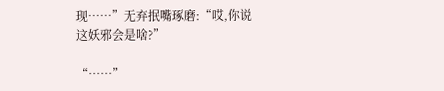现……”无弃抿嘴琢磨:“哎,你说这妖邪会是啥?”

“……”